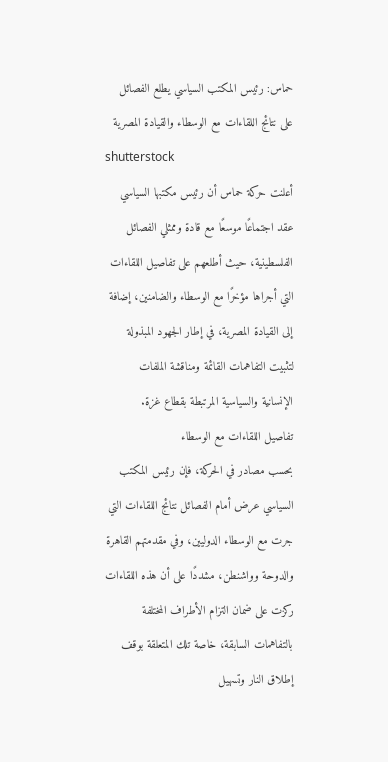حماس: رئيس المكتب السياسي يطلع الفصائل على نتائج اللقاءات مع الوسطاء والقيادة المصرية
shutterstock
أعلنت حركة حماس أن رئيس مكتبها السياسي عقد اجتماعًا موسعًا مع قادة وممثلي الفصائل الفلسطينية، حيث أطلعهم على تفاصيل اللقاءات التي أجراها مؤخرًا مع الوسطاء والضامنين، إضافة إلى القيادة المصرية، في إطار الجهود المبذولة لتثبيت التفاهمات القائمة ومناقشة الملفات الإنسانية والسياسية المرتبطة بقطاع غزة.
تفاصيل اللقاءات مع الوسطاء
بحسب مصادر في الحركة، فإن رئيس المكتب السياسي عرض أمام الفصائل نتائج اللقاءات التي جرت مع الوسطاء الدوليين، وفي مقدمتهم القاهرة والدوحة وواشنطن، مشددًا على أن هذه اللقاءات ركزت على ضمان التزام الأطراف المختلفة بالتفاهمات السابقة، خاصة تلك المتعلقة بوقف إطلاق النار وتسهيل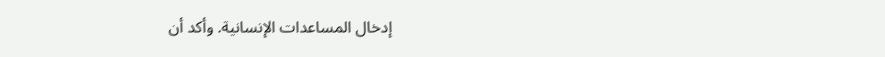إدخال المساعدات الإنسانية. وأكد أن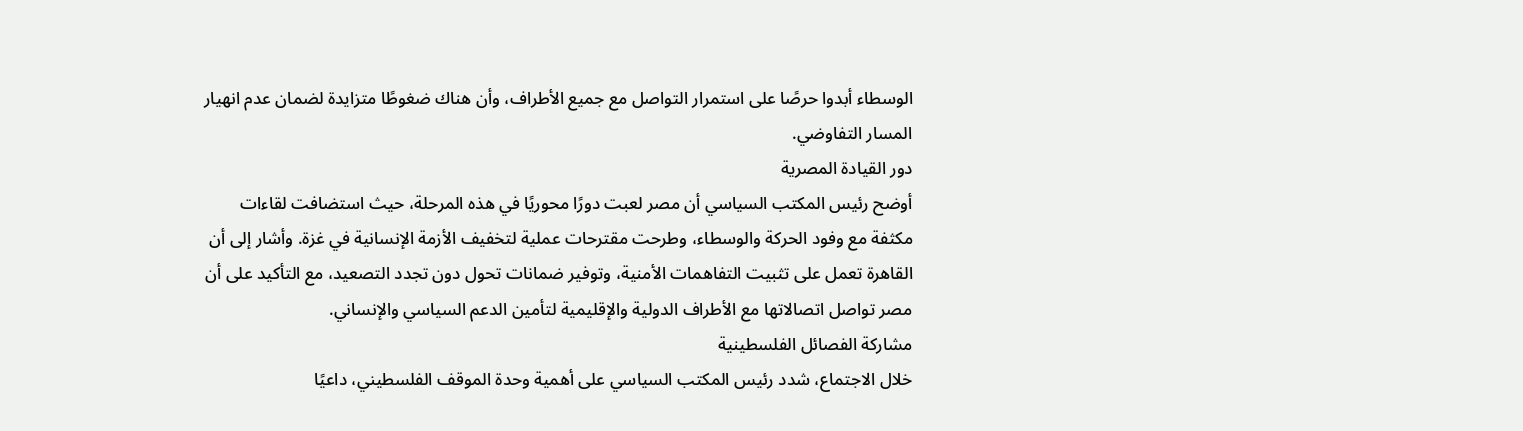الوسطاء أبدوا حرصًا على استمرار التواصل مع جميع الأطراف، وأن هناك ضغوطًا متزايدة لضمان عدم انهيار المسار التفاوضي.
دور القيادة المصرية
أوضح رئيس المكتب السياسي أن مصر لعبت دورًا محوريًا في هذه المرحلة، حيث استضافت لقاءات مكثفة مع وفود الحركة والوسطاء، وطرحت مقترحات عملية لتخفيف الأزمة الإنسانية في غزة. وأشار إلى أن القاهرة تعمل على تثبيت التفاهمات الأمنية، وتوفير ضمانات تحول دون تجدد التصعيد، مع التأكيد على أن مصر تواصل اتصالاتها مع الأطراف الدولية والإقليمية لتأمين الدعم السياسي والإنساني.
مشاركة الفصائل الفلسطينية
خلال الاجتماع، شدد رئيس المكتب السياسي على أهمية وحدة الموقف الفلسطيني، داعيًا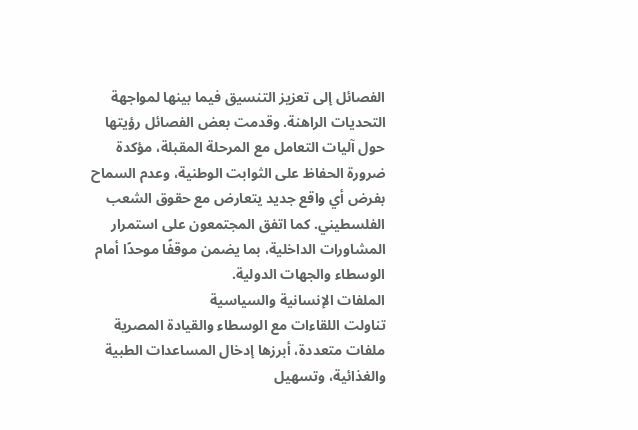الفصائل إلى تعزيز التنسيق فيما بينها لمواجهة التحديات الراهنة. وقدمت بعض الفصائل رؤيتها حول آليات التعامل مع المرحلة المقبلة، مؤكدة ضرورة الحفاظ على الثوابت الوطنية، وعدم السماح بفرض أي واقع جديد يتعارض مع حقوق الشعب الفلسطيني. كما اتفق المجتمعون على استمرار المشاورات الداخلية، بما يضمن موقفًا موحدًا أمام الوسطاء والجهات الدولية.
الملفات الإنسانية والسياسية
تناولت اللقاءات مع الوسطاء والقيادة المصرية ملفات متعددة، أبرزها إدخال المساعدات الطبية والغذائية، وتسهيل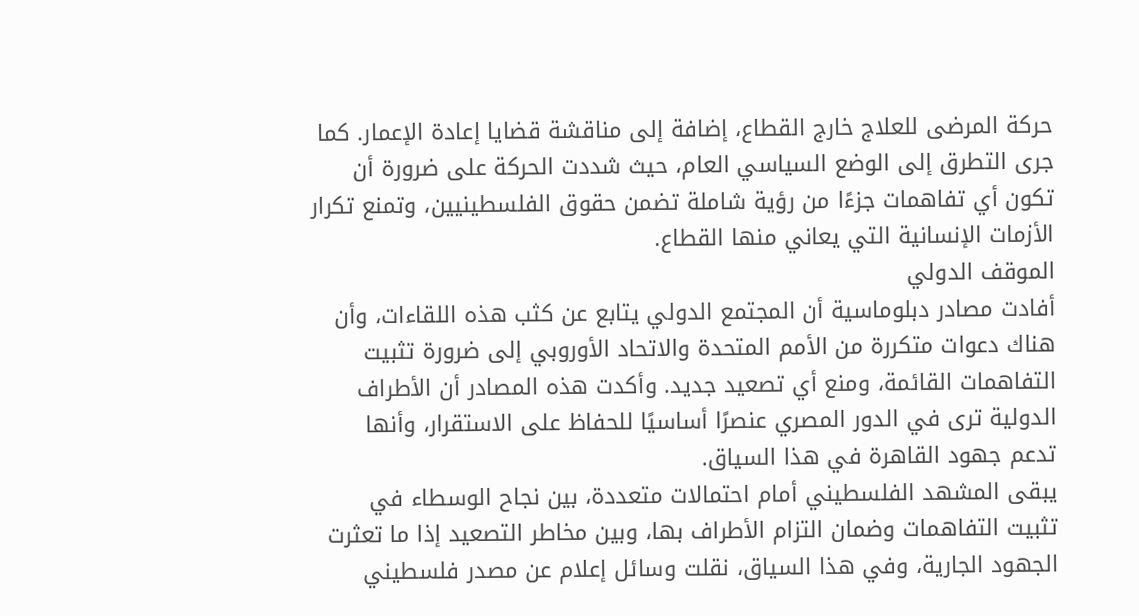حركة المرضى للعلاج خارج القطاع، إضافة إلى مناقشة قضايا إعادة الإعمار. كما جرى التطرق إلى الوضع السياسي العام، حيث شددت الحركة على ضرورة أن تكون أي تفاهمات جزءًا من رؤية شاملة تضمن حقوق الفلسطينيين، وتمنع تكرار الأزمات الإنسانية التي يعاني منها القطاع.
الموقف الدولي
أفادت مصادر دبلوماسية أن المجتمع الدولي يتابع عن كثب هذه اللقاءات، وأن هناك دعوات متكررة من الأمم المتحدة والاتحاد الأوروبي إلى ضرورة تثبيت التفاهمات القائمة، ومنع أي تصعيد جديد. وأكدت هذه المصادر أن الأطراف الدولية ترى في الدور المصري عنصرًا أساسيًا للحفاظ على الاستقرار، وأنها تدعم جهود القاهرة في هذا السياق.
يبقى المشهد الفلسطيني أمام احتمالات متعددة، بين نجاح الوسطاء في تثبيت التفاهمات وضمان التزام الأطراف بها، وبين مخاطر التصعيد إذا ما تعثرت الجهود الجارية، وفي هذا السياق، نقلت وسائل إعلام عن مصدر فلسطيني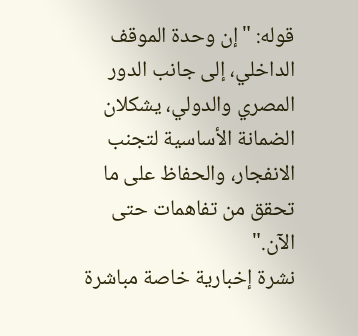قوله: "إن وحدة الموقف الداخلي، إلى جانب الدور المصري والدولي، يشكلان الضمانة الأساسية لتجنب الانفجار، والحفاظ على ما تحقق من تفاهمات حتى الآن."
نشرة إخبارية خاصة مباشرة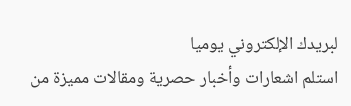لبريدك الإلكتروني يوميا
استلم اشعارات وأخبار حصرية ومقالات مميزة من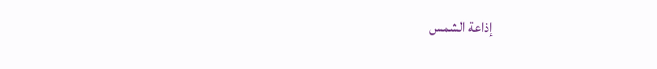إذاعة الشمس